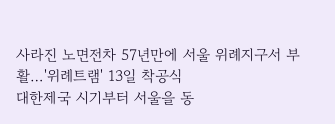사라진 노면전차 57년만에 서울 위례지구서 부활…'위례트램' 13일 착공식
대한제국 시기부터 서울을 동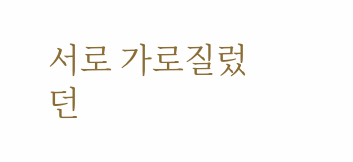서로 가로질렀던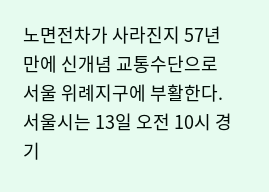노면전차가 사라진지 57년 만에 신개념 교통수단으로 서울 위례지구에 부활한다. 서울시는 13일 오전 10시 경기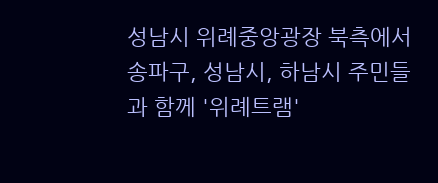성남시 위례중앙광장 북측에서 송파구, 성남시, 하남시 주민들과 함께 '위례트램'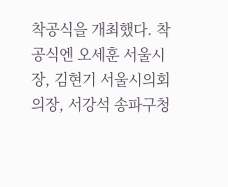착공식을 개최했다. 착공식엔 오세훈 서울시장, 김현기 서울시의회의장, 서강석 송파구청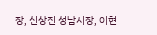장, 신상진 성남시장, 이현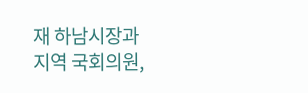재 하남시장과 지역 국회의원,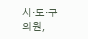시·도·구의원,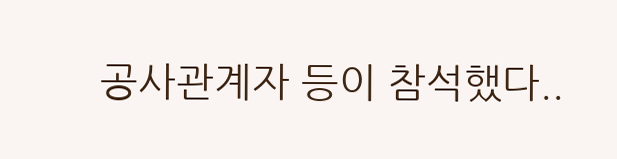공사관계자 등이 참석했다..